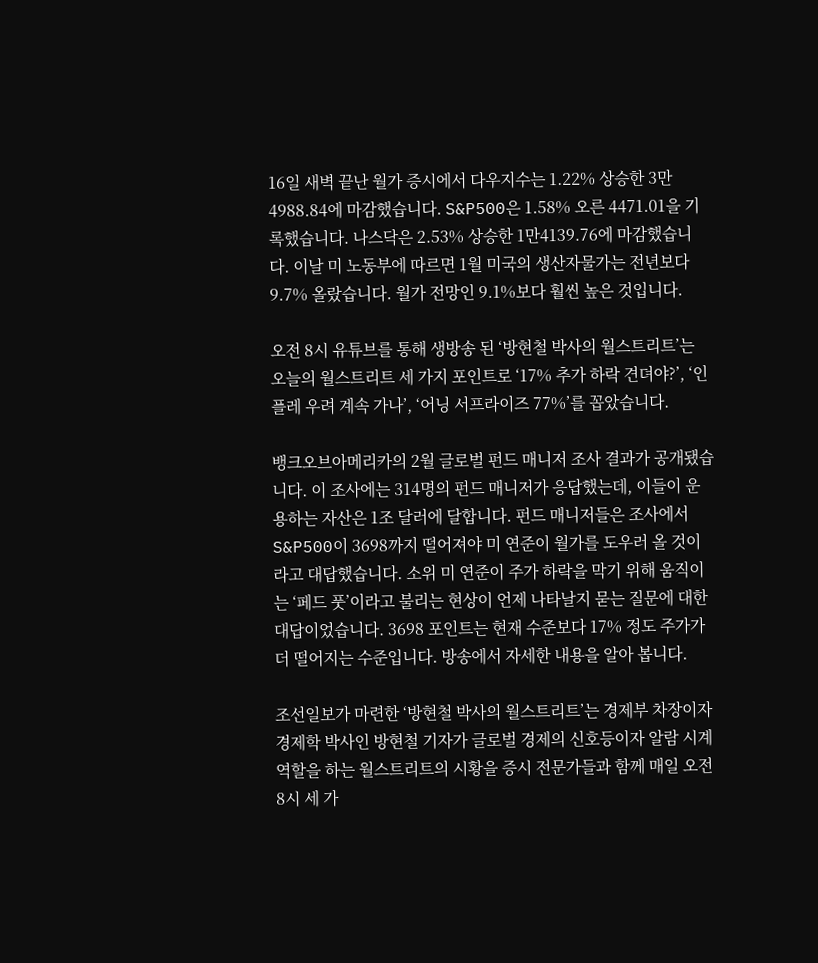16일 새벽 끝난 월가 증시에서 다우지수는 1.22% 상승한 3만4988.84에 마감했습니다. S&P500은 1.58% 오른 4471.01을 기록했습니다. 나스닥은 2.53% 상승한 1만4139.76에 마감했습니다. 이날 미 노동부에 따르면 1월 미국의 생산자물가는 전년보다 9.7% 올랐습니다. 월가 전망인 9.1%보다 훨씬 높은 것입니다.

오전 8시 유튜브를 통해 생방송 된 ‘방현철 박사의 월스트리트’는 오늘의 월스트리트 세 가지 포인트로 ‘17% 추가 하락 견뎌야?’, ‘인플레 우려 계속 가나’, ‘어닝 서프라이즈 77%’를 꼽았습니다.

뱅크오브아메리카의 2월 글로벌 펀드 매니저 조사 결과가 공개됐습니다. 이 조사에는 314명의 펀드 매니저가 응답했는데, 이들이 운용하는 자산은 1조 달러에 달합니다. 펀드 매니저들은 조사에서 S&P500이 3698까지 떨어져야 미 연준이 월가를 도우러 올 것이라고 대답했습니다. 소위 미 연준이 주가 하락을 막기 위해 움직이는 ‘페드 풋’이라고 불리는 현상이 언제 나타날지 묻는 질문에 대한 대답이었습니다. 3698 포인트는 현재 수준보다 17% 정도 주가가 더 떨어지는 수준입니다. 방송에서 자세한 내용을 알아 봅니다.

조선일보가 마련한 ‘방현철 박사의 월스트리트’는 경제부 차장이자 경제학 박사인 방현철 기자가 글로벌 경제의 신호등이자 알람 시계 역할을 하는 월스트리트의 시황을 증시 전문가들과 함께 매일 오전 8시 세 가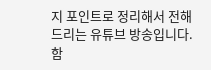지 포인트로 정리해서 전해 드리는 유튜브 방송입니다. 함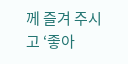께 즐겨 주시고 ‘좋아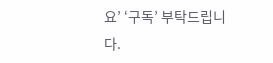요’ ‘구독’ 부탁드립니다.